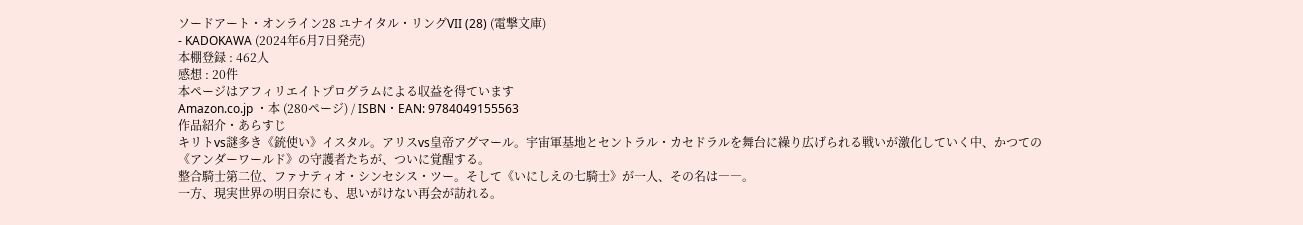ソードアート・オンライン28 ユナイタル・リングVII (28) (電撃文庫)
- KADOKAWA (2024年6月7日発売)
本棚登録 : 462人
感想 : 20件
本ページはアフィリエイトプログラムによる収益を得ています
Amazon.co.jp ・本 (280ページ) / ISBN・EAN: 9784049155563
作品紹介・あらすじ
キリトvs謎多き《銃使い》イスタル。アリスvs皇帝アグマール。宇宙軍基地とセントラル・カセドラルを舞台に繰り広げられる戦いが激化していく中、かつての《アンダーワールド》の守護者たちが、ついに覚醒する。
整合騎士第二位、ファナティオ・シンセシス・ツー。そして《いにしえの七騎士》が一人、その名は――。
一方、現実世界の明日奈にも、思いがけない再会が訪れる。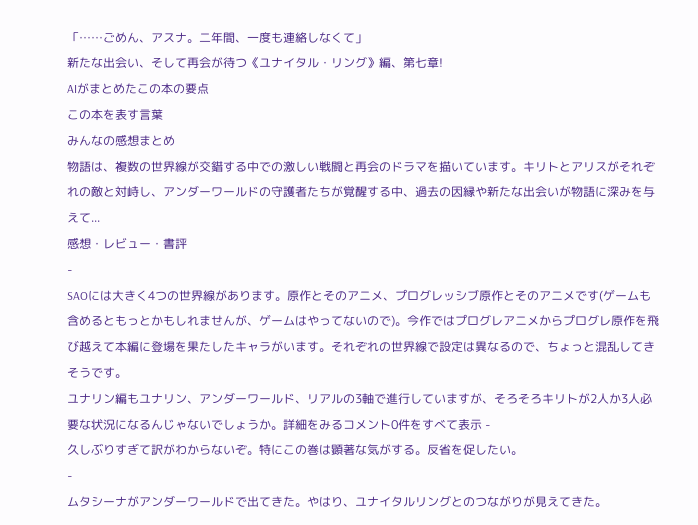「……ごめん、アスナ。二年間、一度も連絡しなくて」
新たな出会い、そして再会が待つ《ユナイタル・リング》編、第七章!
AIがまとめたこの本の要点
この本を表す言葉
みんなの感想まとめ
物語は、複数の世界線が交錯する中での激しい戦闘と再会のドラマを描いています。キリトとアリスがそれぞれの敵と対峙し、アンダーワールドの守護者たちが覚醒する中、過去の因縁や新たな出会いが物語に深みを与えて...
感想・レビュー・書評
-
SAOには大きく4つの世界線があります。原作とそのアニメ、プログレッシブ原作とそのアニメです(ゲームも含めるともっとかもしれませんが、ゲームはやってないので)。今作ではプログレアニメからプログレ原作を飛び越えて本編に登場を果たしたキャラがいます。それぞれの世界線で設定は異なるので、ちょっと混乱してきそうです。
ユナリン編もユナリン、アンダーワールド、リアルの3軸で進行していますが、そろそろキリトが2人か3人必要な状況になるんじゃないでしょうか。詳細をみるコメント0件をすべて表示 -
久しぶりすぎて訳がわからないぞ。特にこの巻は顕著な気がする。反省を促したい。
-
ムタシーナがアンダーワールドで出てきた。やはり、ユナイタルリングとのつながりが見えてきた。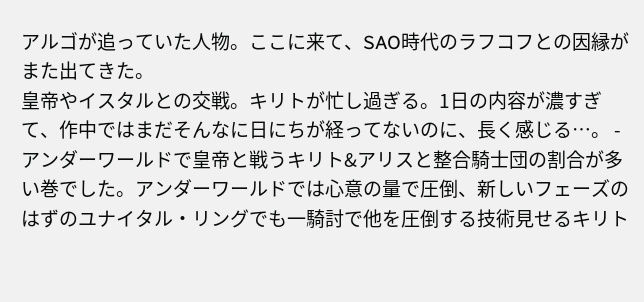アルゴが追っていた人物。ここに来て、SAO時代のラフコフとの因縁がまた出てきた。
皇帝やイスタルとの交戦。キリトが忙し過ぎる。1日の内容が濃すぎて、作中ではまだそんなに日にちが経ってないのに、長く感じる…。 -
アンダーワールドで皇帝と戦うキリト&アリスと整合騎士団の割合が多い巻でした。アンダーワールドでは心意の量で圧倒、新しいフェーズのはずのユナイタル・リングでも一騎討で他を圧倒する技術見せるキリト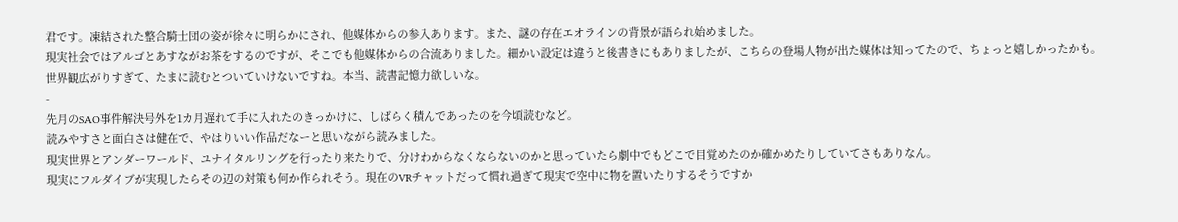君です。凍結された整合騎士団の姿が徐々に明らかにされ、他媒体からの参入あります。また、謎の存在エオラインの背景が語られ始めました。
現実社会ではアルゴとあすながお茶をするのですが、そこでも他媒体からの合流ありました。細かい設定は違うと後書きにもありましたが、こちらの登場人物が出た媒体は知ってたので、ちょっと嬉しかったかも。
世界観広がりすぎて、たまに読むとついていけないですね。本当、読書記憶力欲しいな。
-
先月のSAO事件解決号外を1カ月遅れて手に入れたのきっかけに、しばらく積んであったのを今頃読むなど。
読みやすさと面白さは健在で、やはりいい作品だなーと思いながら読みました。
現実世界とアンダーワールド、ユナイタルリングを行ったり来たりで、分けわからなくならないのかと思っていたら劇中でもどこで目覚めたのか確かめたりしていてさもありなん。
現実にフルダイブが実現したらその辺の対策も何か作られそう。現在のVRチャットだって慣れ過ぎて現実で空中に物を置いたりするそうですか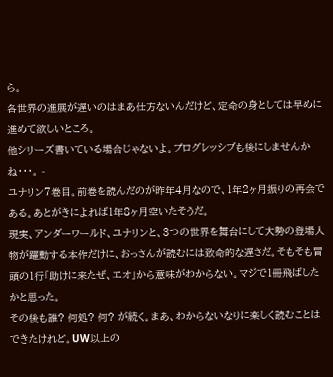ら。
各世界の進展が遅いのはまあ仕方ないんだけど、定命の身としては早めに進めて欲しいところ。
他シリーズ書いている場合じゃないよ。プログレッシブも後にしませんかね・・・。 -
ユナリン7巻目。前巻を読んだのが昨年4月なので、1年2ヶ月振りの再会である。あとがきによれば1年8ヶ月空いたそうだ。
現実、アンダーワールド、ユナリンと、3つの世界を舞台にして大勢の登場人物が躍動する本作だけに、おっさんが読むには致命的な遅さだ。そもそも冒頭の1行「助けに来たぜ、エオ」から意味がわからない。マジで1冊飛ばしたかと思った。
その後も誰? 何処? 何? が続く。まあ、わからないなりに楽しく読むことはできたけれど。UW以上の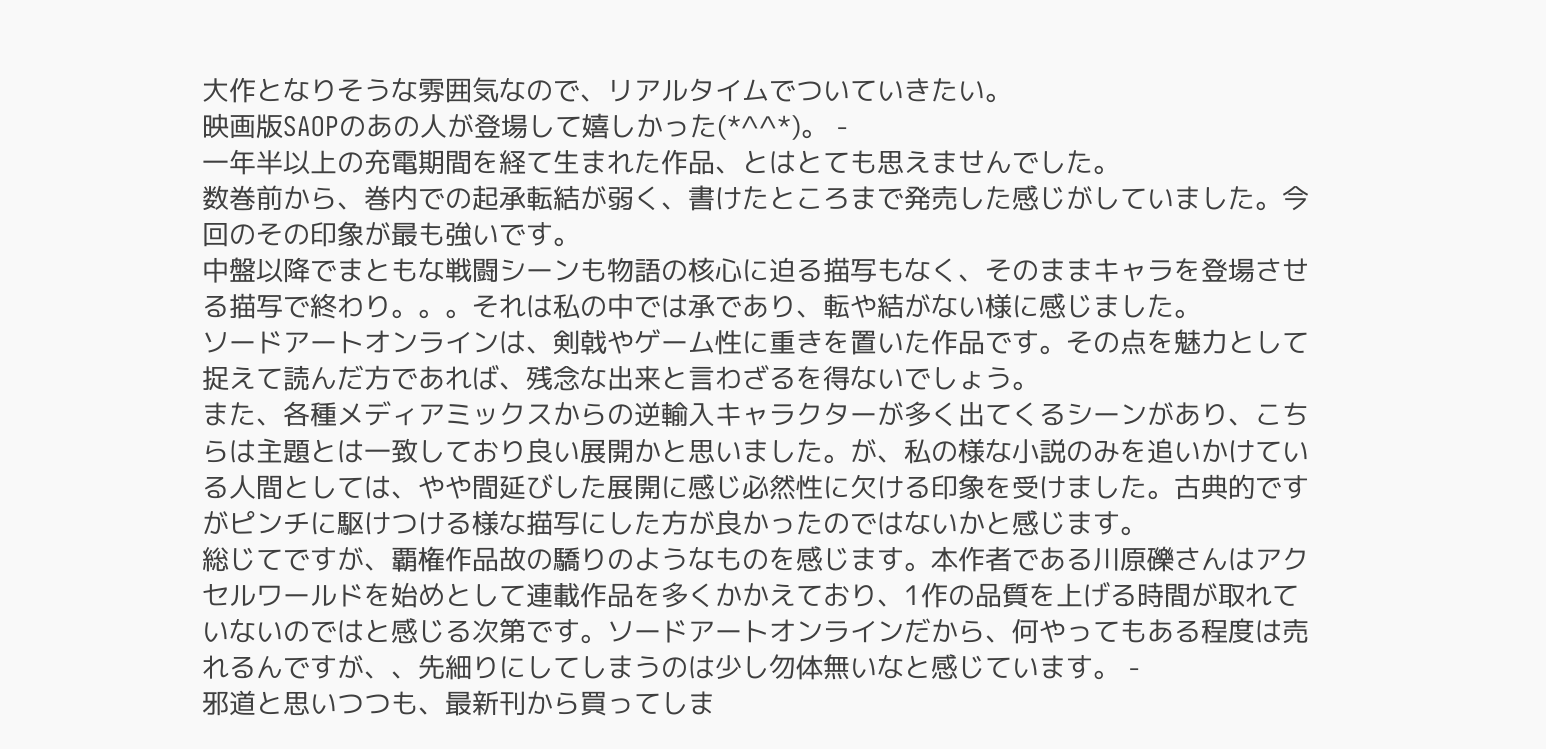大作となりそうな雰囲気なので、リアルタイムでついていきたい。
映画版SAOPのあの人が登場して嬉しかった(*^^*)。 -
一年半以上の充電期間を経て生まれた作品、とはとても思えませんでした。
数巻前から、巻内での起承転結が弱く、書けたところまで発売した感じがしていました。今回のその印象が最も強いです。
中盤以降でまともな戦闘シーンも物語の核心に迫る描写もなく、そのままキャラを登場させる描写で終わり。。。それは私の中では承であり、転や結がない様に感じました。
ソードアートオンラインは、剣戟やゲーム性に重きを置いた作品です。その点を魅力として捉えて読んだ方であれば、残念な出来と言わざるを得ないでしょう。
また、各種メディアミックスからの逆輸入キャラクターが多く出てくるシーンがあり、こちらは主題とは一致しており良い展開かと思いました。が、私の様な小説のみを追いかけている人間としては、やや間延びした展開に感じ必然性に欠ける印象を受けました。古典的ですがピンチに駆けつける様な描写にした方が良かったのではないかと感じます。
総じてですが、覇権作品故の驕りのようなものを感じます。本作者である川原礫さんはアクセルワールドを始めとして連載作品を多くかかえており、1作の品質を上げる時間が取れていないのではと感じる次第です。ソードアートオンラインだから、何やってもある程度は売れるんですが、、先細りにしてしまうのは少し勿体無いなと感じています。 -
邪道と思いつつも、最新刊から買ってしま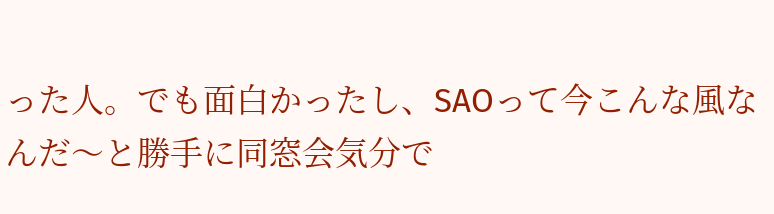った人。でも面白かったし、SAOって今こんな風なんだ〜と勝手に同窓会気分で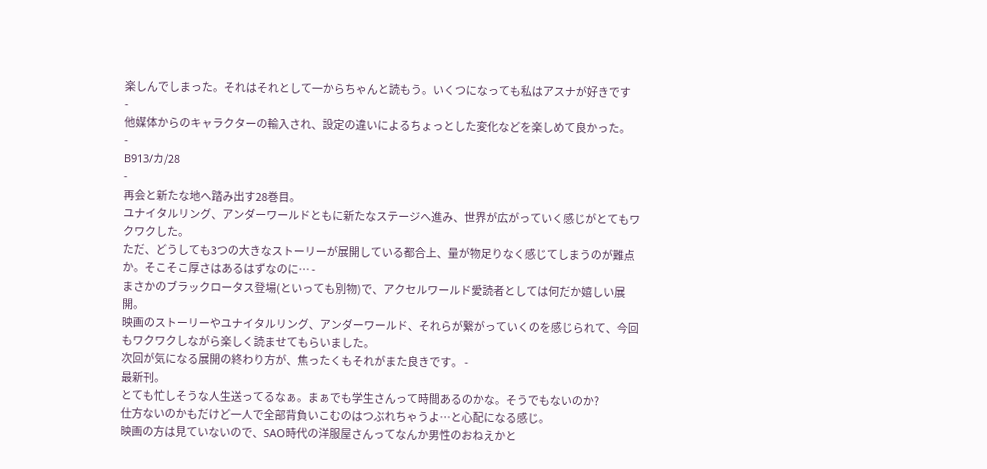楽しんでしまった。それはそれとして一からちゃんと読もう。いくつになっても私はアスナが好きです
-
他媒体からのキャラクターの輸入され、設定の違いによるちょっとした変化などを楽しめて良かった。
-
B913/カ/28
-
再会と新たな地へ踏み出す28巻目。
ユナイタルリング、アンダーワールドともに新たなステージへ進み、世界が広がっていく感じがとてもワクワクした。
ただ、どうしても3つの大きなストーリーが展開している都合上、量が物足りなく感じてしまうのが難点か。そこそこ厚さはあるはずなのに… -
まさかのブラックロータス登場(といっても別物)で、アクセルワールド愛読者としては何だか嬉しい展開。
映画のストーリーやユナイタルリング、アンダーワールド、それらが繋がっていくのを感じられて、今回もワクワクしながら楽しく読ませてもらいました。
次回が気になる展開の終わり方が、焦ったくもそれがまた良きです。 -
最新刊。
とても忙しそうな人生送ってるなぁ。まぁでも学生さんって時間あるのかな。そうでもないのか?
仕方ないのかもだけど一人で全部背負いこむのはつぶれちゃうよ…と心配になる感じ。
映画の方は見ていないので、SAO時代の洋服屋さんってなんか男性のおねえかと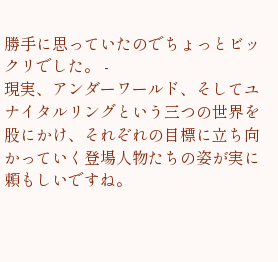勝手に思っていたのでちょっとビックリでした。 -
現実、アンダーワールド、そしてユナイタルリングという三つの世界を股にかけ、それぞれの目標に立ち向かっていく登場人物たちの姿が実に頼もしいですね。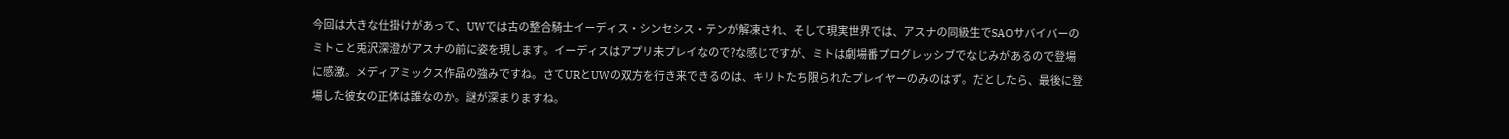今回は大きな仕掛けがあって、UWでは古の整合騎士イーディス・シンセシス・テンが解凍され、そして現実世界では、アスナの同級生でSAOサバイバーのミトこと兎沢深澄がアスナの前に姿を現します。イーディスはアプリ未プレイなので?な感じですが、ミトは劇場番プログレッシブでなじみがあるので登場に感激。メディアミックス作品の強みですね。さてURとUWの双方を行き来できるのは、キリトたち限られたプレイヤーのみのはず。だとしたら、最後に登場した彼女の正体は誰なのか。謎が深まりますね。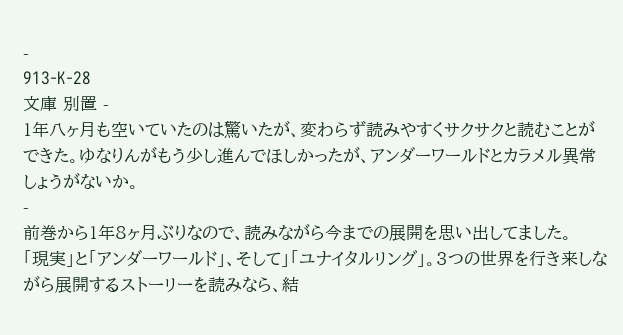-
913-K-28
文庫 別置 -
1年八ヶ月も空いていたのは驚いたが、変わらず読みやすくサクサクと読むことができた。ゆなりんがもう少し進んでほしかったが、アンダーワールドとカラメル異常しょうがないか。
-
前巻から1年8ヶ月ぶりなので、読みながら今までの展開を思い出してました。
「現実」と「アンダーワールド」、そして」「ユナイタルリング」。3つの世界を行き来しながら展開するストーリーを読みなら、結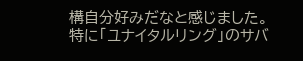構自分好みだなと感じました。
特に「ユナイタルリング」のサバ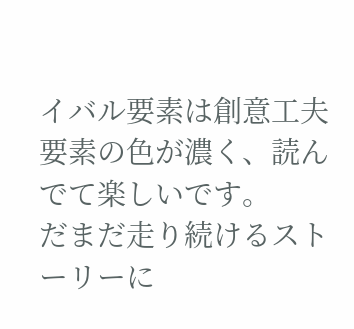イバル要素は創意工夫要素の色が濃く、読んでて楽しいです。
だまだ走り続けるストーリーに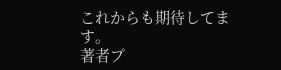これからも期待してます。
著者プ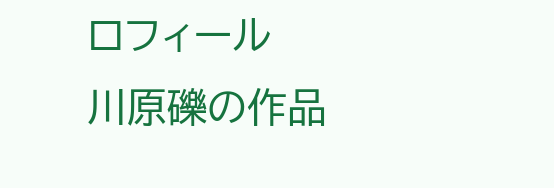ロフィール
川原礫の作品